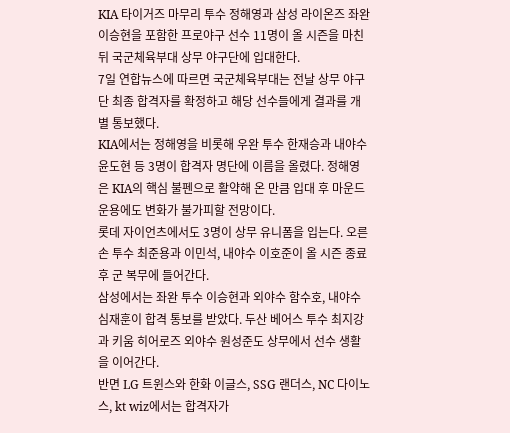KIA 타이거즈 마무리 투수 정해영과 삼성 라이온즈 좌완 이승현을 포함한 프로야구 선수 11명이 올 시즌을 마친 뒤 국군체육부대 상무 야구단에 입대한다.
7일 연합뉴스에 따르면 국군체육부대는 전날 상무 야구단 최종 합격자를 확정하고 해당 선수들에게 결과를 개별 통보했다.
KIA에서는 정해영을 비롯해 우완 투수 한재승과 내야수 윤도현 등 3명이 합격자 명단에 이름을 올렸다. 정해영은 KIA의 핵심 불펜으로 활약해 온 만큼 입대 후 마운드 운용에도 변화가 불가피할 전망이다.
롯데 자이언츠에서도 3명이 상무 유니폼을 입는다. 오른손 투수 최준용과 이민석, 내야수 이호준이 올 시즌 종료 후 군 복무에 들어간다.
삼성에서는 좌완 투수 이승현과 외야수 함수호, 내야수 심재훈이 합격 통보를 받았다. 두산 베어스 투수 최지강과 키움 히어로즈 외야수 원성준도 상무에서 선수 생활을 이어간다.
반면 LG 트윈스와 한화 이글스, SSG 랜더스, NC 다이노스, kt wiz에서는 합격자가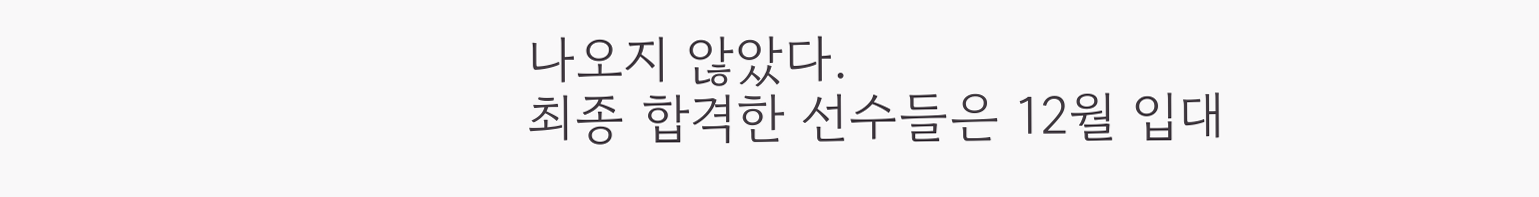나오지 않았다.
최종 합격한 선수들은 12월 입대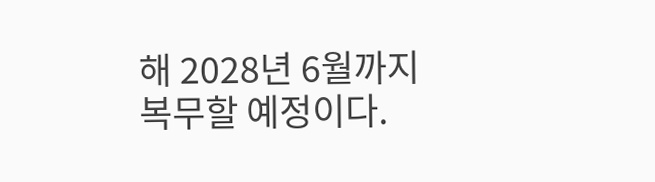해 2028년 6월까지 복무할 예정이다.